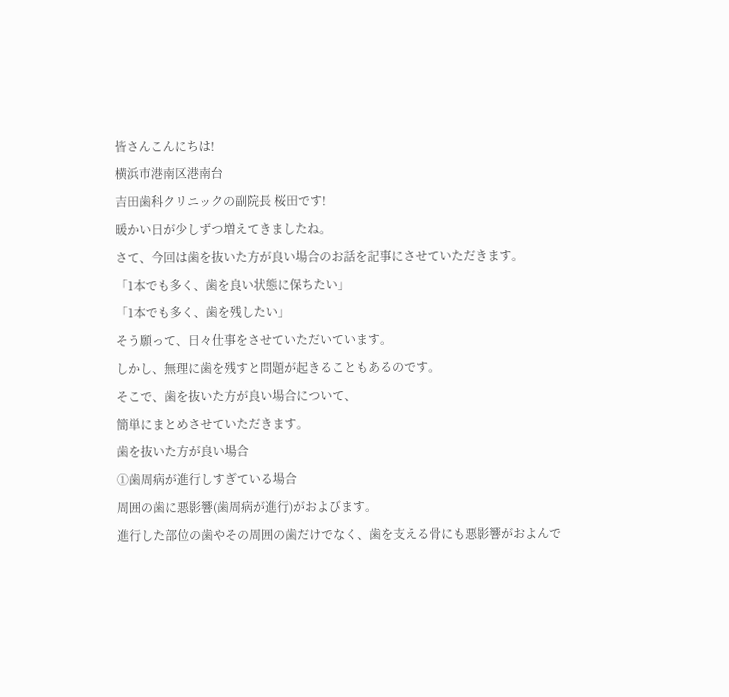皆さんこんにちは!
横浜市港南区港南台
吉田歯科クリニックの副院長 桜田です!
暖かい日が少しずつ増えてきましたね。
さて、今回は歯を抜いた方が良い場合のお話を記事にさせていただきます。
「1本でも多く、歯を良い状態に保ちたい」
「1本でも多く、歯を残したい」
そう願って、日々仕事をさせていただいています。
しかし、無理に歯を残すと問題が起きることもあるのです。
そこで、歯を抜いた方が良い場合について、
簡単にまとめさせていただきます。
歯を抜いた方が良い場合
①歯周病が進行しすぎている場合
周囲の歯に悪影響(歯周病が進行)がおよびます。
進行した部位の歯やその周囲の歯だけでなく、歯を支える骨にも悪影響がおよんで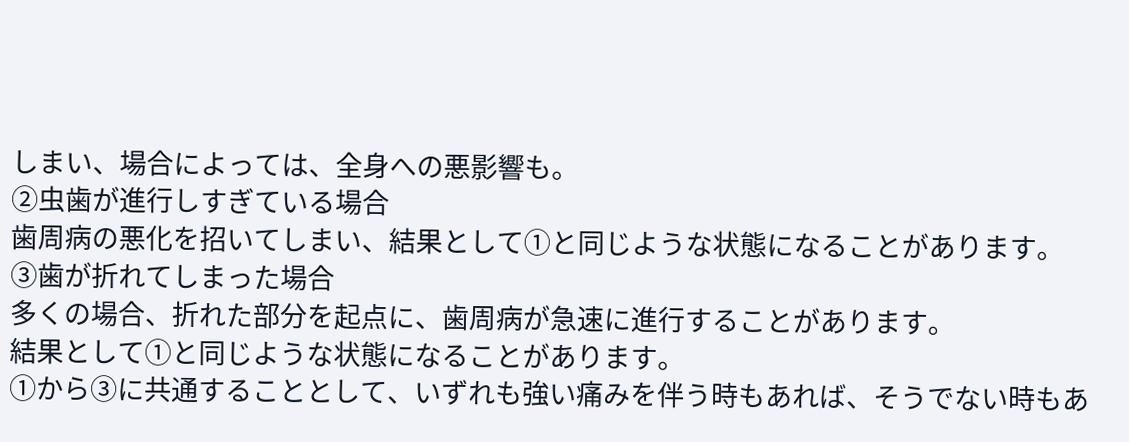しまい、場合によっては、全身への悪影響も。
②虫歯が進行しすぎている場合
歯周病の悪化を招いてしまい、結果として①と同じような状態になることがあります。
③歯が折れてしまった場合
多くの場合、折れた部分を起点に、歯周病が急速に進行することがあります。
結果として①と同じような状態になることがあります。
①から③に共通することとして、いずれも強い痛みを伴う時もあれば、そうでない時もあ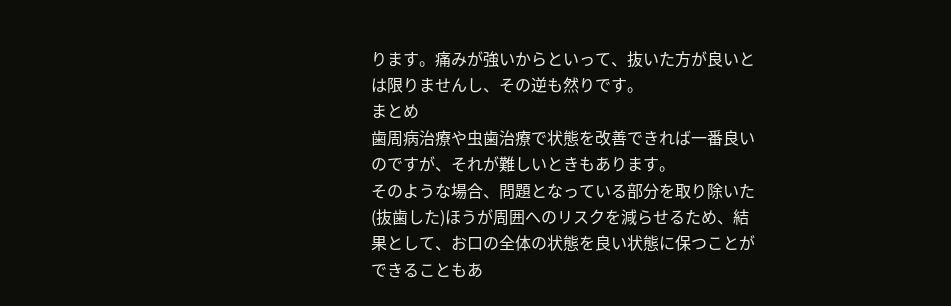ります。痛みが強いからといって、抜いた方が良いとは限りませんし、その逆も然りです。
まとめ
歯周病治療や虫歯治療で状態を改善できれば一番良いのですが、それが難しいときもあります。
そのような場合、問題となっている部分を取り除いた(抜歯した)ほうが周囲へのリスクを減らせるため、結果として、お口の全体の状態を良い状態に保つことができることもあ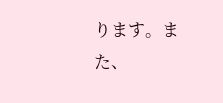ります。また、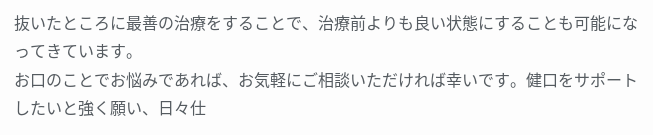抜いたところに最善の治療をすることで、治療前よりも良い状態にすることも可能になってきています。
お口のことでお悩みであれば、お気軽にご相談いただければ幸いです。健口をサポートしたいと強く願い、日々仕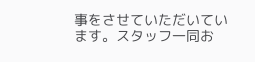事をさせていただいています。スタッフ一同お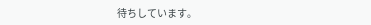待ちしています。